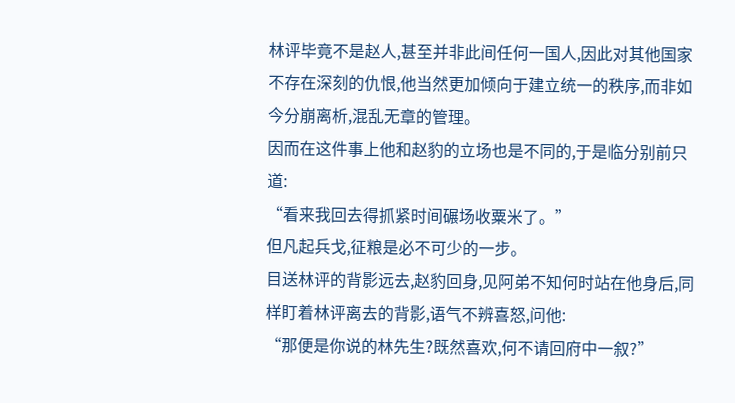林评毕竟不是赵人,甚至并非此间任何一国人,因此对其他国家不存在深刻的仇恨,他当然更加倾向于建立统一的秩序,而非如今分崩离析,混乱无章的管理。
因而在这件事上他和赵豹的立场也是不同的,于是临分别前只道:
“看来我回去得抓紧时间碾场收粟米了。”
但凡起兵戈,征粮是必不可少的一步。
目送林评的背影远去,赵豹回身,见阿弟不知何时站在他身后,同样盯着林评离去的背影,语气不辨喜怒,问他:
“那便是你说的林先生?既然喜欢,何不请回府中一叙?”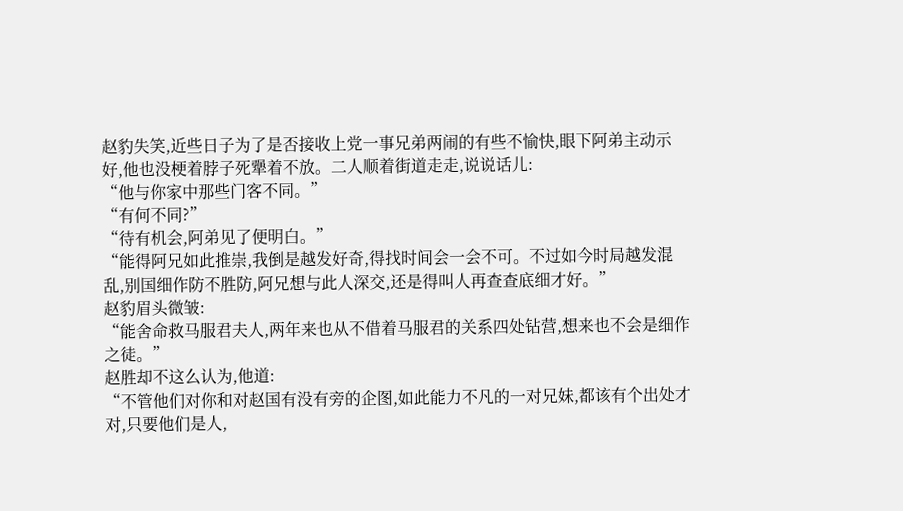赵豹失笑,近些日子为了是否接收上党一事兄弟两闹的有些不愉快,眼下阿弟主动示好,他也没梗着脖子死犟着不放。二人顺着街道走走,说说话儿:
“他与你家中那些门客不同。”
“有何不同?”
“待有机会,阿弟见了便明白。”
“能得阿兄如此推崇,我倒是越发好奇,得找时间会一会不可。不过如今时局越发混乱,别国细作防不胜防,阿兄想与此人深交,还是得叫人再查查底细才好。”
赵豹眉头微皱:
“能舍命救马服君夫人,两年来也从不借着马服君的关系四处钻营,想来也不会是细作之徒。”
赵胜却不这么认为,他道:
“不管他们对你和对赵国有没有旁的企图,如此能力不凡的一对兄妹,都该有个出处才对,只要他们是人,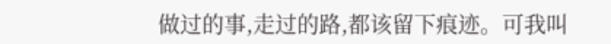做过的事,走过的路,都该留下痕迹。可我叫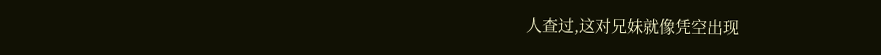人查过,这对兄妹就像凭空出现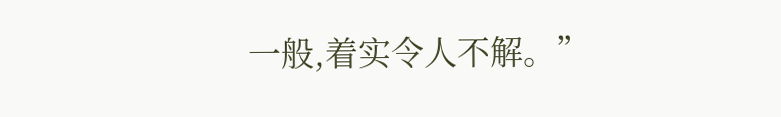一般,着实令人不解。”